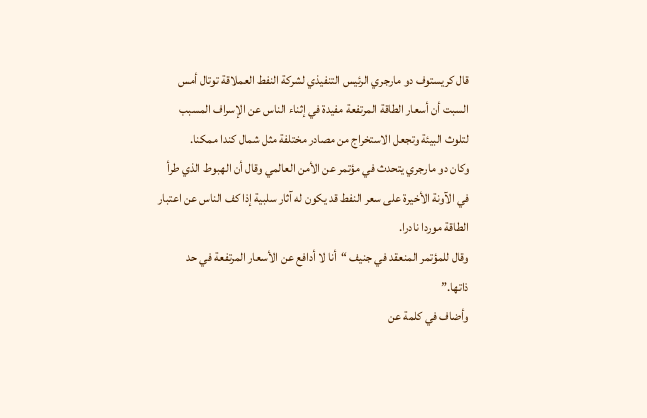قال كريستوف دو مارجري الرئيس التنفيذي لشركة النفط العملاقة توتال أمس السبت أن أسعار الطاقة المرتفعة مفيدة في إثناء الناس عن الإسراف المسبب لتلوث البيئة وتجعل الاستخراج من مصادر مختلفة مثل شمال كندا ممكنا.
وكان دو مارجري يتحدث في مؤتمر عن الأمن العالمي وقال أن الهبوط الذي طرأ في الآونة الأخيرة على سعر النفط قد يكون له آثار سلبية إذا كف الناس عن اعتبار الطاقة موردا نادرا.
وقال للمؤتمر المنعقد في جنيف “أنا لا أدافع عن الأسعار المرتفعة في حد ذاتها.”
وأضاف في كلمة عن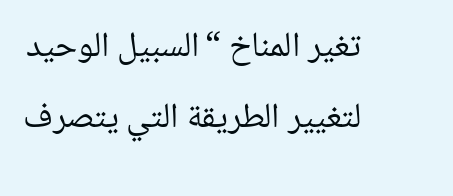تغير المناخ “السبيل الوحيد لتغيير الطريقة التي يتصرف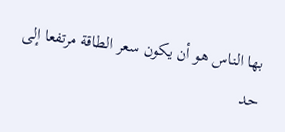بها الناس هو أن يكون سعر الطاقة مرتفعا إلى حد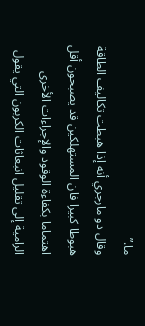ما.”
وقال دو مارجري أنه إذا هبطت تكاليف الطاقة هبوطا كبيرا فان المستهلكين قد يصبحون أقل اهتماما بكفاءة الوقود والإجراءات الأخرى الرامية إلى تقليل انبعاثات الكربون التي يقول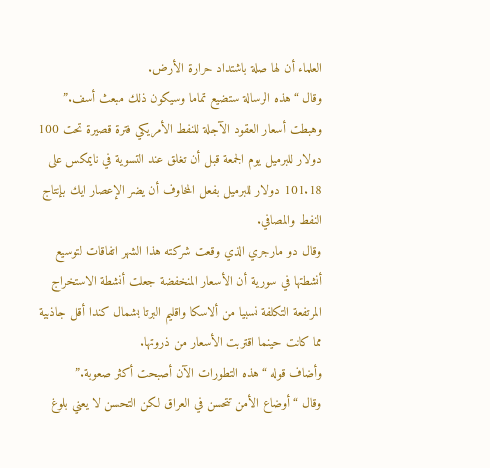العلماء أن لها صلة باشتداد حرارة الأرض.
وقال “هذه الرسالة ستضيع تماما وسيكون ذلك مبعث أسف.”
وهبطت أسعار العقود الآجلة للنفط الأمريكي فترة قصيرة تحت 100 دولار للبرميل يوم الجمعة قبل أن تغلق عند التسوية في نايمكس على 101.18 دولار للبرميل بفعل المخاوف أن يضر الإعصار ايك بإنتاج النفط والمصافي.
وقال دو مارجري الذي وقعت شركته هذا الشهر اتفاقات لتوسيع أنشطتها في سورية أن الأسعار المنخفضة جعلت أنشطة الاستخراج المرتفعة التكلفة نسبيا من ألاسكا واقليم البرتا بشمال كندا أقل جاذبية مما كانت حينما اقتربت الأسعار من ذروتها.
وأضاف قوله “هذه التطورات الآن أصبحت أكثر صعوبة.”
وقال “أوضاع الأمن تتحسن في العراق لكن التحسن لا يعني بلوغ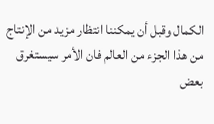الكمال وقبل أن يمكننا انتظار مزيد من الإنتاج من هذا الجزء من العالم فان الأمر سيستغرق بعض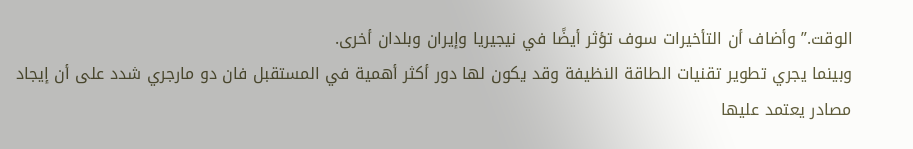الوقت.” وأضاف أن التأخيرات سوف تؤثر أيضًا في نيجيريا وإيران وبلدان أخرى.
وبينما يجري تطوير تقنيات الطاقة النظيفة وقد يكون لها دور أكثر أهمية في المستقبل فان دو مارجري شدد على أن إيجاد مصادر يعتمد عليها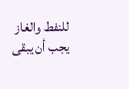للنفط والغاز يجب أن يبقى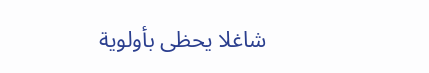شاغلا يحظى بأولوية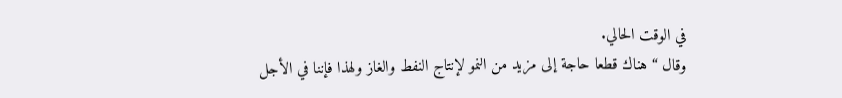في الوقت الحالي.
وقال “هناك قطعا حاجة إلى مزيد من النمو لإنتاج النفط والغاز ولهذا فإننا في الأجل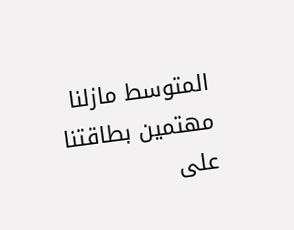المتوسط مازلنا مهتمين بطاقتنا على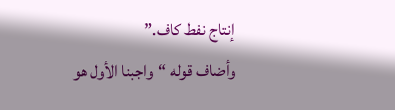إنتاج نفط كاف.”
وأضاف قوله “واجبنا الأول هو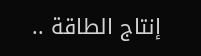إنتاج الطاقة ..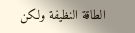الطاقة النظيفة ولكن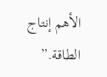الأهم إنتاج الطاقة.”